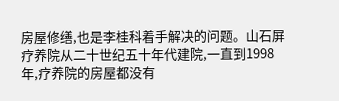房屋修缮,也是李桂科着手解决的问题。山石屏疗养院从二十世纪五十年代建院,一直到1998年,疗养院的房屋都没有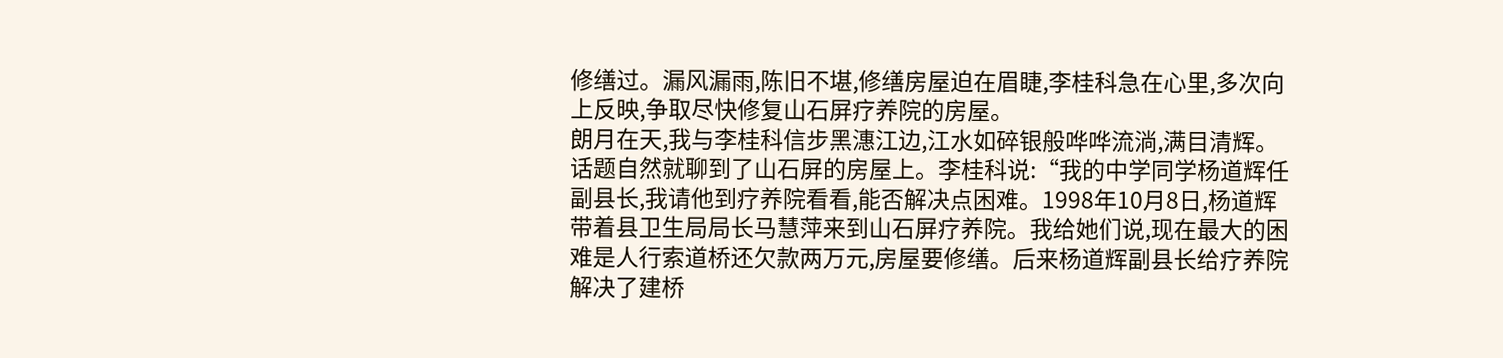修缮过。漏风漏雨,陈旧不堪,修缮房屋迫在眉睫,李桂科急在心里,多次向上反映,争取尽快修复山石屏疗养院的房屋。
朗月在天,我与李桂科信步黑潓江边,江水如碎银般哗哗流淌,满目清辉。
话题自然就聊到了山石屏的房屋上。李桂科说:“我的中学同学杨道辉任副县长,我请他到疗养院看看,能否解决点困难。1998年10月8日,杨道辉带着县卫生局局长马慧萍来到山石屏疗养院。我给她们说,现在最大的困难是人行索道桥还欠款两万元,房屋要修缮。后来杨道辉副县长给疗养院解决了建桥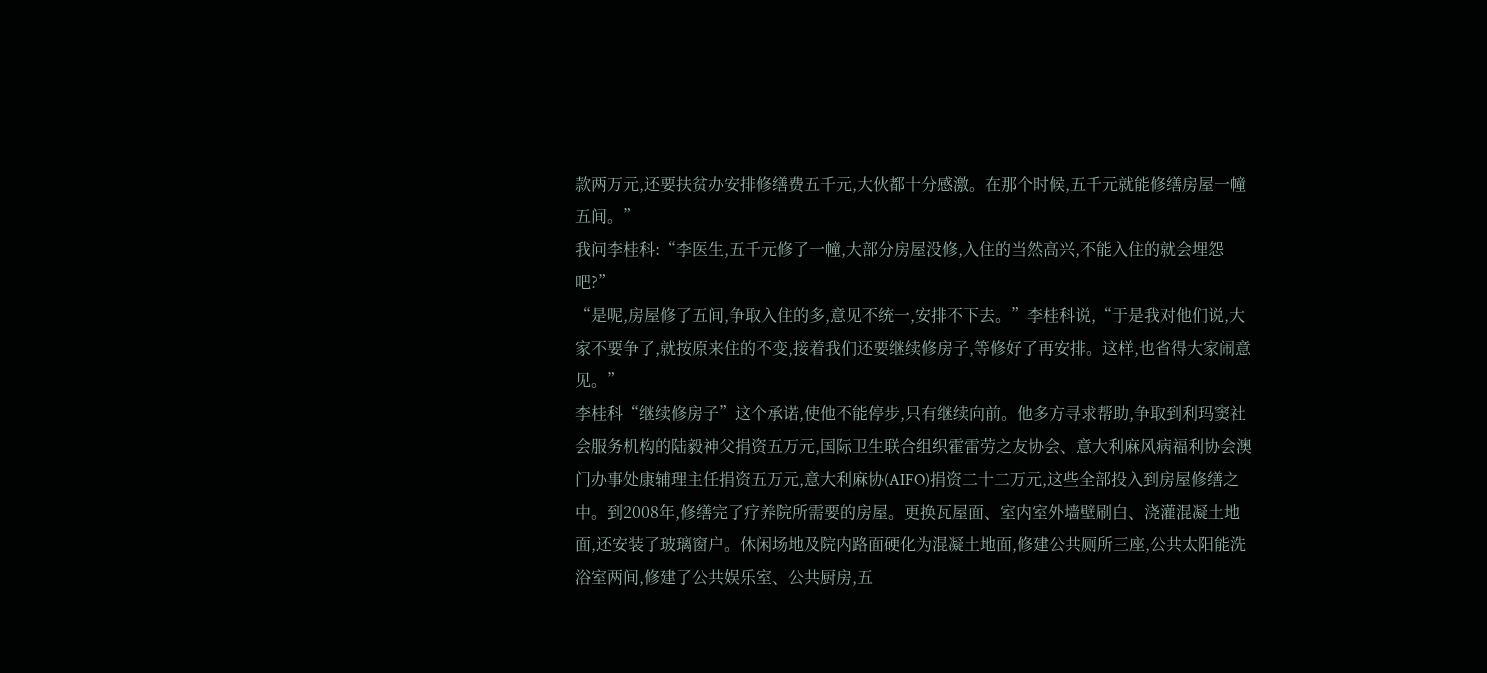款两万元,还要扶贫办安排修缮费五千元,大伙都十分感激。在那个时候,五千元就能修缮房屋一幢五间。”
我问李桂科:“李医生,五千元修了一幢,大部分房屋没修,入住的当然高兴,不能入住的就会埋怨吧?”
“是呢,房屋修了五间,争取入住的多,意见不统一,安排不下去。”李桂科说,“于是我对他们说,大家不要争了,就按原来住的不变,接着我们还要继续修房子,等修好了再安排。这样,也省得大家闹意见。”
李桂科“继续修房子”这个承诺,使他不能停步,只有继续向前。他多方寻求帮助,争取到利玛窦社会服务机构的陆毅神父捐资五万元,国际卫生联合组织霍雷劳之友协会、意大利麻风病福利协会澳门办事处康辅理主任捐资五万元,意大利麻协(AIFO)捐资二十二万元,这些全部投入到房屋修缮之中。到2008年,修缮完了疗养院所需要的房屋。更换瓦屋面、室内室外墙壁刷白、浇灌混凝土地面,还安装了玻璃窗户。休闲场地及院内路面硬化为混凝土地面,修建公共厕所三座,公共太阳能洗浴室两间,修建了公共娱乐室、公共厨房,五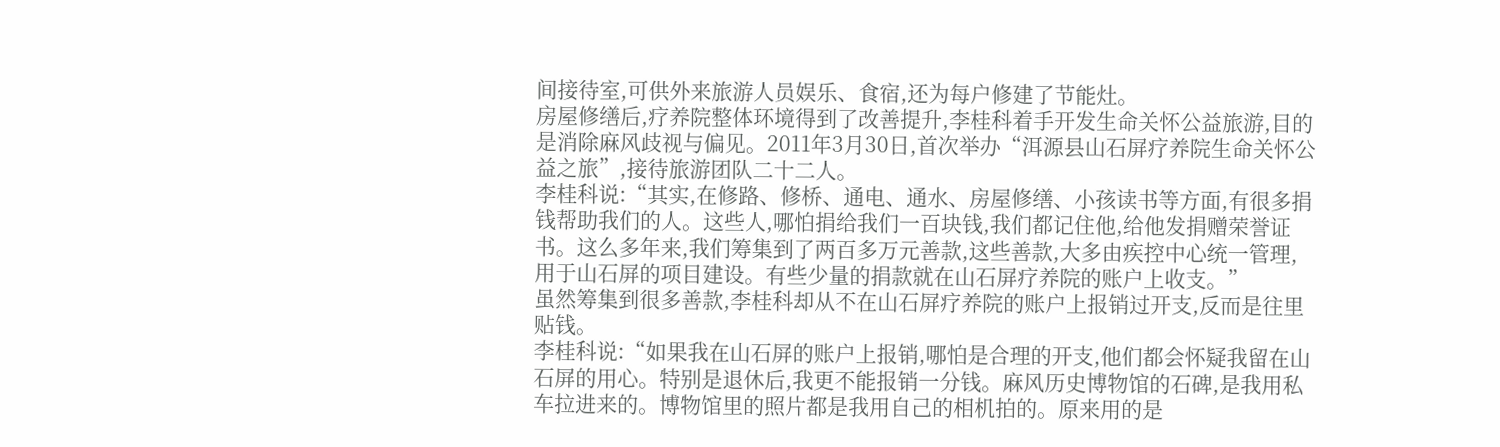间接待室,可供外来旅游人员娱乐、食宿,还为每户修建了节能灶。
房屋修缮后,疗养院整体环境得到了改善提升,李桂科着手开发生命关怀公益旅游,目的是消除麻风歧视与偏见。2011年3月30日,首次举办“洱源县山石屏疗养院生命关怀公益之旅”,接待旅游团队二十二人。
李桂科说:“其实,在修路、修桥、通电、通水、房屋修缮、小孩读书等方面,有很多捐钱帮助我们的人。这些人,哪怕捐给我们一百块钱,我们都记住他,给他发捐赠荣誉证书。这么多年来,我们筹集到了两百多万元善款,这些善款,大多由疾控中心统一管理,用于山石屏的项目建设。有些少量的捐款就在山石屏疗养院的账户上收支。”
虽然筹集到很多善款,李桂科却从不在山石屏疗养院的账户上报销过开支,反而是往里贴钱。
李桂科说:“如果我在山石屏的账户上报销,哪怕是合理的开支,他们都会怀疑我留在山石屏的用心。特别是退休后,我更不能报销一分钱。麻风历史博物馆的石碑,是我用私车拉进来的。博物馆里的照片都是我用自己的相机拍的。原来用的是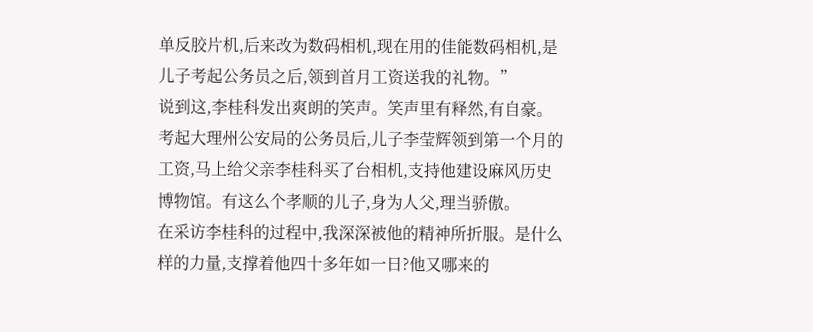单反胶片机,后来改为数码相机,现在用的佳能数码相机,是儿子考起公务员之后,领到首月工资送我的礼物。”
说到这,李桂科发出爽朗的笑声。笑声里有释然,有自豪。
考起大理州公安局的公务员后,儿子李莹辉领到第一个月的工资,马上给父亲李桂科买了台相机,支持他建设麻风历史博物馆。有这么个孝顺的儿子,身为人父,理当骄傲。
在采访李桂科的过程中,我深深被他的精神所折服。是什么样的力量,支撑着他四十多年如一日?他又哪来的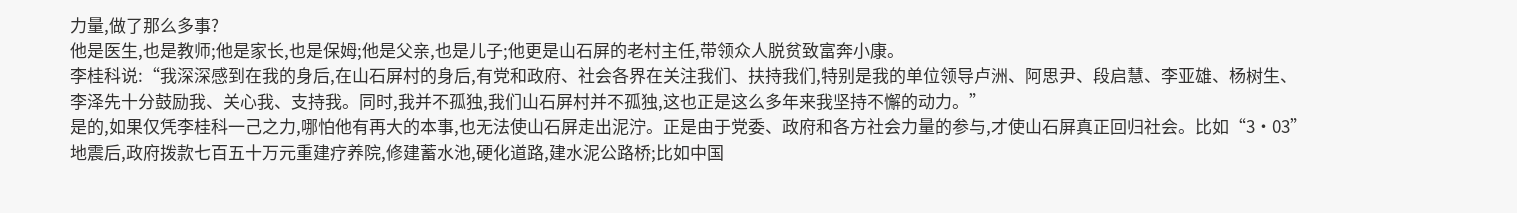力量,做了那么多事?
他是医生,也是教师;他是家长,也是保姆;他是父亲,也是儿子;他更是山石屏的老村主任,带领众人脱贫致富奔小康。
李桂科说:“我深深感到在我的身后,在山石屏村的身后,有党和政府、社会各界在关注我们、扶持我们,特别是我的单位领导卢洲、阿思尹、段启慧、李亚雄、杨树生、李泽先十分鼓励我、关心我、支持我。同时,我并不孤独,我们山石屏村并不孤独,这也正是这么多年来我坚持不懈的动力。”
是的,如果仅凭李桂科一己之力,哪怕他有再大的本事,也无法使山石屏走出泥泞。正是由于党委、政府和各方社会力量的参与,才使山石屏真正回归社会。比如“3·03”地震后,政府拨款七百五十万元重建疗养院,修建蓄水池,硬化道路,建水泥公路桥;比如中国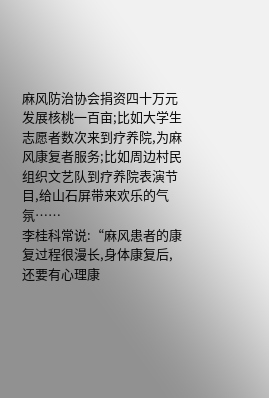麻风防治协会捐资四十万元发展核桃一百亩;比如大学生志愿者数次来到疗养院,为麻风康复者服务;比如周边村民组织文艺队到疗养院表演节目,给山石屏带来欢乐的气氛……
李桂科常说:“麻风患者的康复过程很漫长,身体康复后,还要有心理康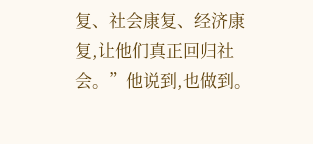复、社会康复、经济康复,让他们真正回归社会。”他说到,也做到。